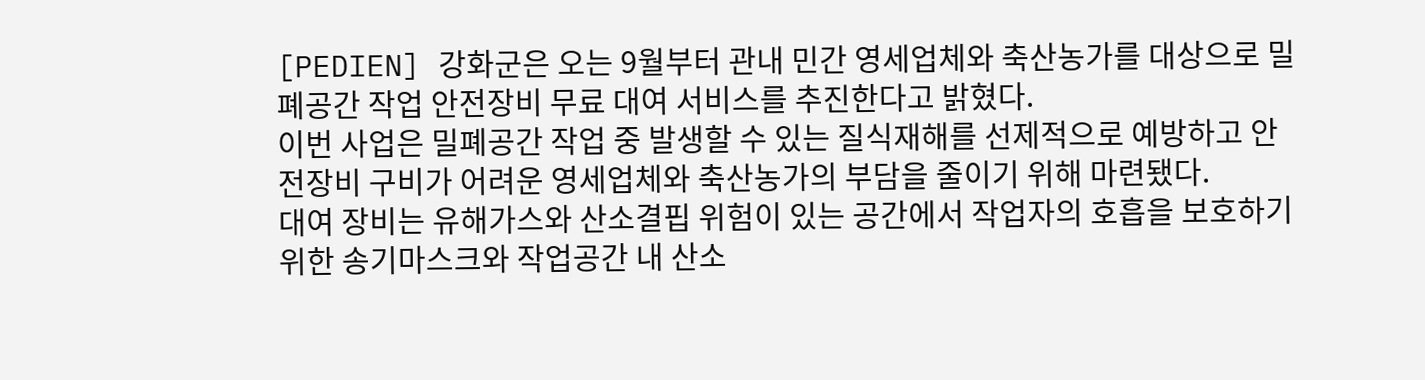[PEDIEN] 강화군은 오는 9월부터 관내 민간 영세업체와 축산농가를 대상으로 밀폐공간 작업 안전장비 무료 대여 서비스를 추진한다고 밝혔다.
이번 사업은 밀폐공간 작업 중 발생할 수 있는 질식재해를 선제적으로 예방하고 안전장비 구비가 어려운 영세업체와 축산농가의 부담을 줄이기 위해 마련됐다.
대여 장비는 유해가스와 산소결핍 위험이 있는 공간에서 작업자의 호흡을 보호하기 위한 송기마스크와 작업공간 내 산소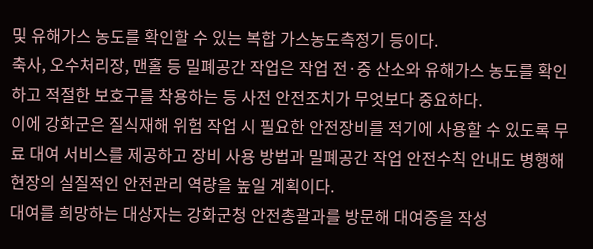및 유해가스 농도를 확인할 수 있는 복합 가스농도측정기 등이다.
축사, 오수처리장, 맨홀 등 밀폐공간 작업은 작업 전·중 산소와 유해가스 농도를 확인하고 적절한 보호구를 착용하는 등 사전 안전조치가 무엇보다 중요하다.
이에 강화군은 질식재해 위험 작업 시 필요한 안전장비를 적기에 사용할 수 있도록 무료 대여 서비스를 제공하고 장비 사용 방법과 밀폐공간 작업 안전수칙 안내도 병행해 현장의 실질적인 안전관리 역량을 높일 계획이다.
대여를 희망하는 대상자는 강화군청 안전총괄과를 방문해 대여증을 작성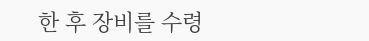한 후 장비를 수령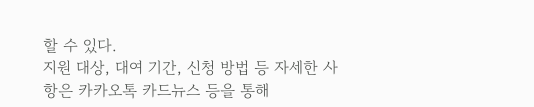할 수 있다.
지원 대상, 대여 기간, 신청 방법 등 자세한 사항은 카카오톡 카드뉴스 등을 통해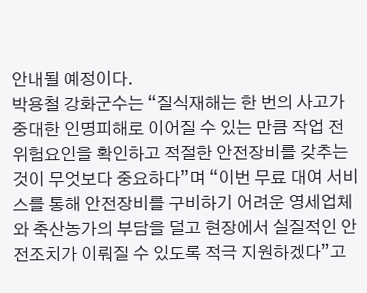안내될 예정이다.
박용철 강화군수는 “질식재해는 한 번의 사고가 중대한 인명피해로 이어질 수 있는 만큼 작업 전 위험요인을 확인하고 적절한 안전장비를 갖추는 것이 무엇보다 중요하다”며 “이번 무료 대여 서비스를 통해 안전장비를 구비하기 어려운 영세업체와 축산농가의 부담을 덜고 현장에서 실질적인 안전조치가 이뤄질 수 있도록 적극 지원하겠다”고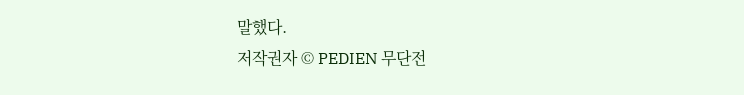말했다.
저작권자 © PEDIEN 무단전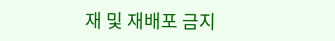재 및 재배포 금지